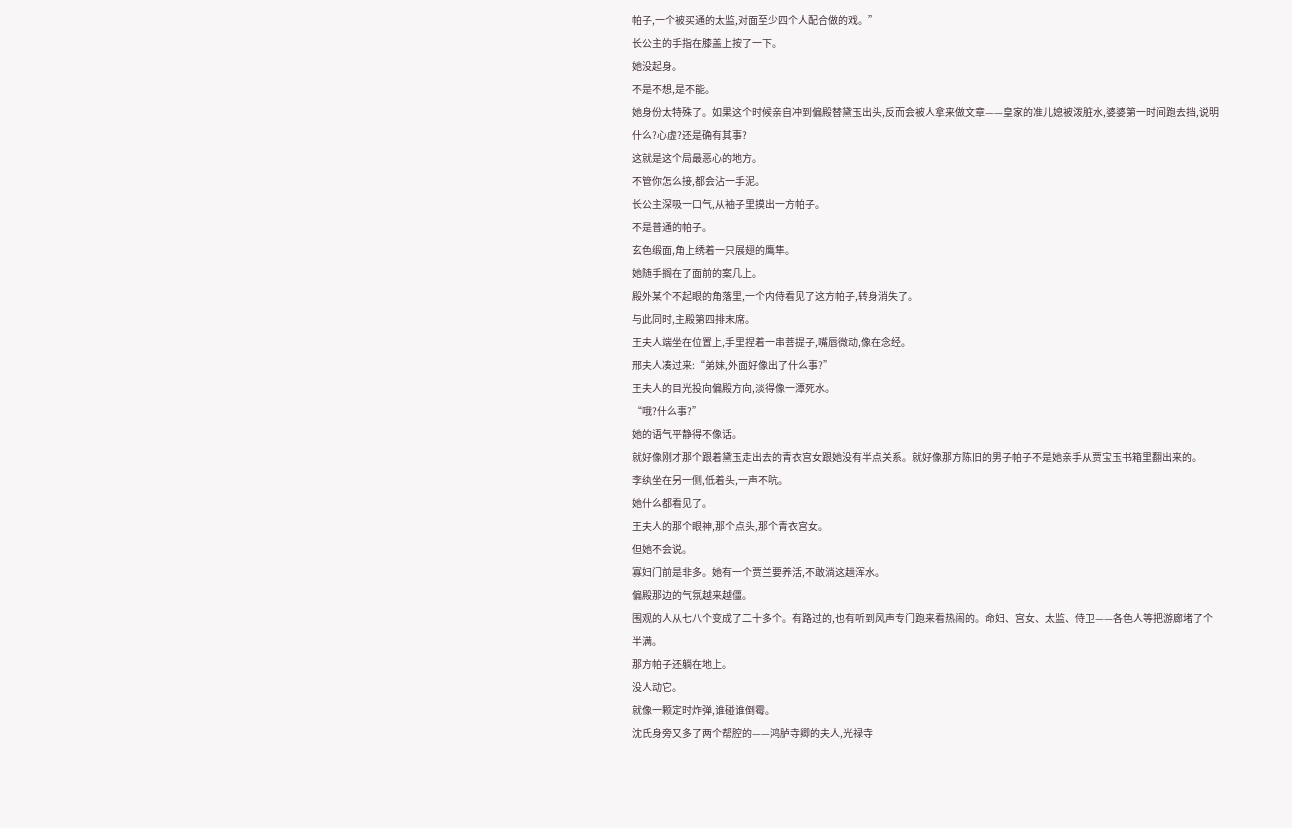帕子,一个被买通的太监,对面至少四个人配合做的戏。”
长公主的手指在膝盖上按了一下。
她没起身。
不是不想,是不能。
她身份太特殊了。如果这个时候亲自冲到偏殿替黛玉出头,反而会被人拿来做文章——皇家的准儿媳被泼脏水,婆婆第一时间跑去挡,说明什么?心虚?还是确有其事?
这就是这个局最恶心的地方。
不管你怎么接,都会沾一手泥。
长公主深吸一口气,从袖子里摸出一方帕子。
不是普通的帕子。
玄色缎面,角上绣着一只展翅的鹰隼。
她随手搁在了面前的案几上。
殿外某个不起眼的角落里,一个内侍看见了这方帕子,转身消失了。
与此同时,主殿第四排末席。
王夫人端坐在位置上,手里捏着一串菩提子,嘴唇微动,像在念经。
邢夫人凑过来:“弟妹,外面好像出了什么事?”
王夫人的目光投向偏殿方向,淡得像一潭死水。
“哦?什么事?”
她的语气平静得不像话。
就好像刚才那个跟着黛玉走出去的青衣宫女跟她没有半点关系。就好像那方陈旧的男子帕子不是她亲手从贾宝玉书箱里翻出来的。
李纨坐在另一侧,低着头,一声不吭。
她什么都看见了。
王夫人的那个眼神,那个点头,那个青衣宫女。
但她不会说。
寡妇门前是非多。她有一个贾兰要养活,不敢淌这趟浑水。
偏殿那边的气氛越来越僵。
围观的人从七八个变成了二十多个。有路过的,也有听到风声专门跑来看热闹的。命妇、宫女、太监、侍卫——各色人等把游廊堵了个半满。
那方帕子还躺在地上。
没人动它。
就像一颗定时炸弹,谁碰谁倒霉。
沈氏身旁又多了两个帮腔的——鸿胪寺卿的夫人,光禄寺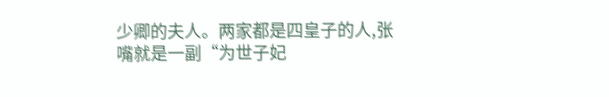少卿的夫人。两家都是四皇子的人,张嘴就是一副“为世子妃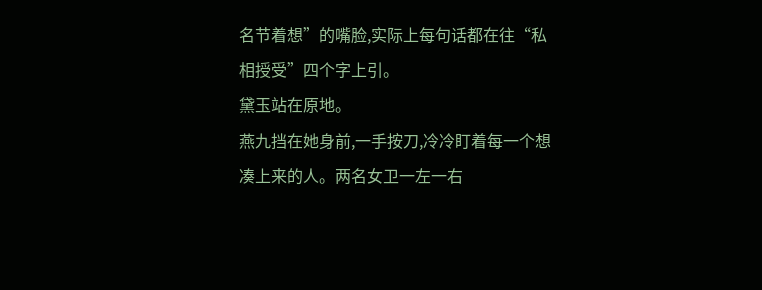名节着想”的嘴脸,实际上每句话都在往“私相授受”四个字上引。
黛玉站在原地。
燕九挡在她身前,一手按刀,冷冷盯着每一个想凑上来的人。两名女卫一左一右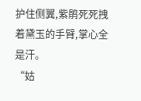护住侧翼,紫鹃死死拽着黛玉的手臂,掌心全是汗。
“姑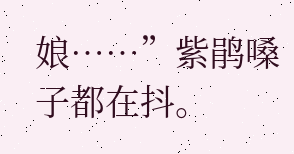娘……”紫鹃嗓子都在抖。